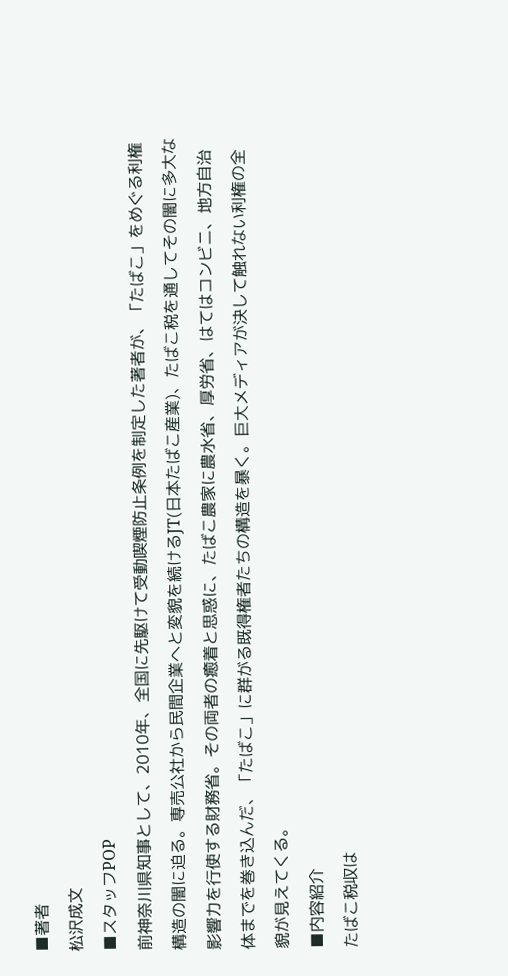■著者
松沢成文
■スタッフPOP
前神奈川県知事として、2010年、全国に先駆けて受動喫煙防止条例を制定した著者が、「たばこ」をめぐる利権構造の闇に迫る。専売公社から民間企業へと変貌を続けるJT(日本たばこ産業)、たばこ税を通してその闇に多大な影響力を行使する財務省。その両者の癒着と思惑に、たばこ農家に農水省、厚労省、はてはコンビニ、地方自治体までを巻き込んだ、「たばこ」に群がる既得権者たちの構造を暴く。巨大メディアが決して触れない利権の全貌が見えてくる。
■内容紹介
たばこ税収は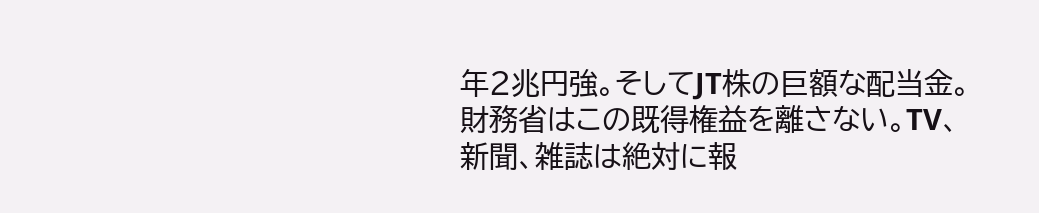年2兆円強。そしてJT株の巨額な配当金。財務省はこの既得権益を離さない。TV、新聞、雑誌は絶対に報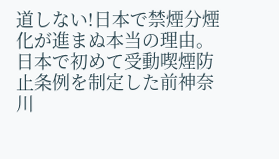道しない!日本で禁煙分煙化が進まぬ本当の理由。日本で初めて受動喫煙防止条例を制定した前神奈川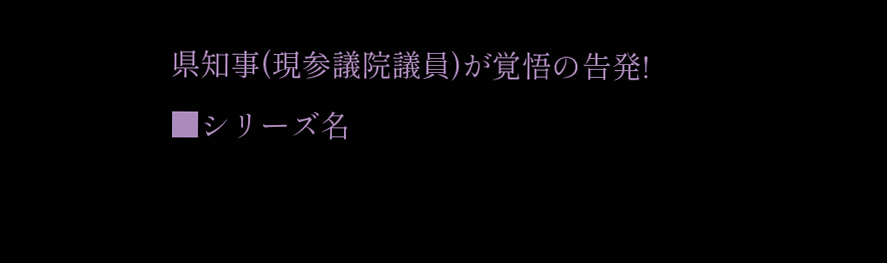県知事(現参議院議員)が覚悟の告発!
■シリーズ名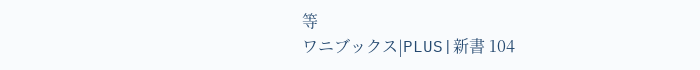等
ワニブックス|PLUS|新書 104